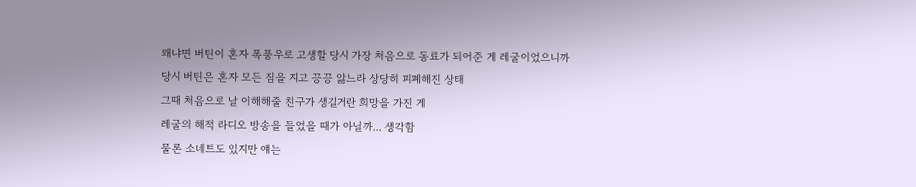왜냐면 버틴이 혼자 폭풍우로 고생할 당시 가장 처음으로 동료가 되어준 게 레굴이었으니까
당시 버틴은 혼자 모든 짐을 지고 끙끙 앓느라 상당히 피폐해진 상태
그때 처음으로 날 이해해줄 친구가 생길거란 희망을 가진 게
레굴의 해적 라디오 방송을 들었을 때가 아닐까... 생각함
물론 소네트도 있지만 얘는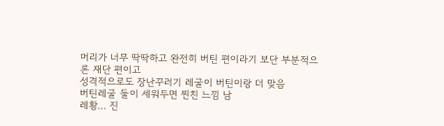머리가 너무 딱딱하고 완전히 버틴 편이라기 보단 부분적으론 재단 편이고
성격적으로도 장난꾸러기 레굴이 버틴이랑 더 맞음
버틴레굴 둘이 세워두면 찐친 느낌 남
레황... 진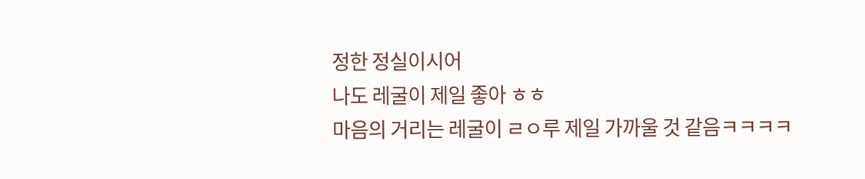정한 정실이시어
나도 레굴이 제일 좋아 ㅎㅎ
마음의 거리는 레굴이 ㄹㅇ루 제일 가까울 것 같음ㅋㅋㅋㅋ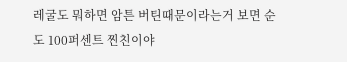레굴도 뭐하면 암튼 버틴때문이라는거 보면 순도 100퍼센트 찐친이야